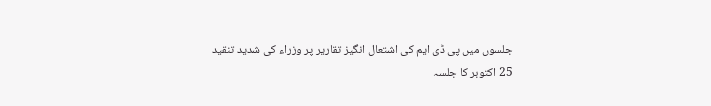جلسوں میں پی ڈی ایم کی اشتعال انگیز تقاریر پر وزراء کی شدید تنقید
25 اکتوبر کا جلسہ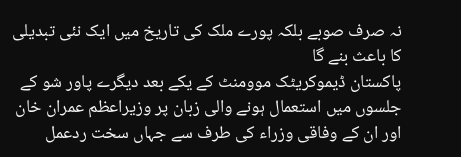نہ صرف صوبے بلکہ پورے ملک کی تاریخ میں ایک نئی تبدیلی کا باعث بنے گا
پاکستان ڈیموکریٹک موومنٹ کے یکے بعد دیگرے پاور شو کے جلسوں میں استعمال ہونے والی زبان پر وزیراعظم عمران خان اور ان کے وفاقی وزراء کی طرف سے جہاں سخت ردعمل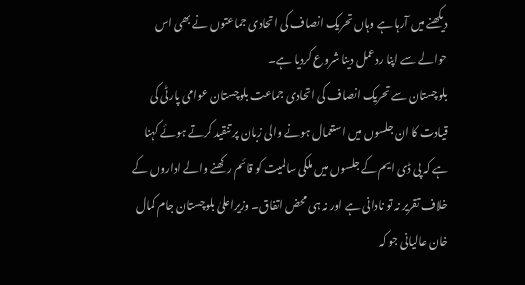دیکھنے میں آرہا ہے وہاں تحریک انصاف کی اتحادی جماعتوں نے بھی اس حوالے سے اپنا ردعمل دینا شروع کردیا ہے۔
بلوچستان سے تحریک انصاف کی اتحادی جماعت بلوچستان عوامی پارٹی کی قیادت کا ان جلسوں میں استعمال ہونے والی زبان پر تنقید کرتے ہوئے کہنا ہے کہ پی ڈی ایم کے جلسوں میں ملکی سالمیت کو قائم رکھنے والے اداروں کے خلاف تقریر نہ تو نادانی ہے اور نہ ہی محض اتفاق۔ وزیراعلیٰ بلوچستان جام کمال خان عالیانی جو کہ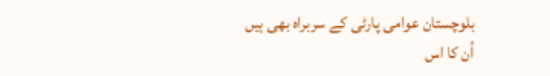بلوچستان عوامی پارٹی کے سربراہ بھی ہیں اُن کا اس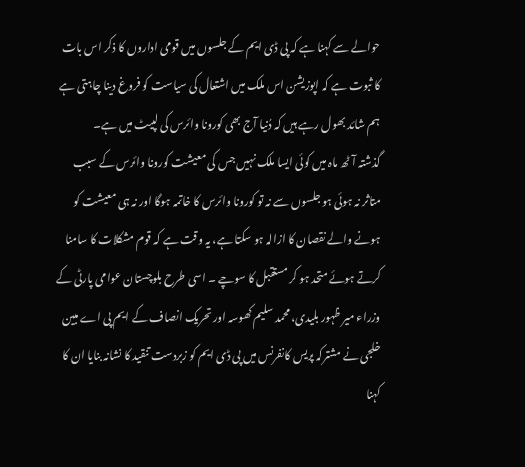حوالے سے کہنا ہے کہ پی ڈی ایم کے جلسوں میں قومی اداروں کا ذکر اس بات کا ثبوت ہے کہ اپوزیشن اس ملک میں اشتعال کی سیاست کو فروغ دینا چاہتی ہے ہم شائد بھول رہے ہیں کہ دُنیا آج بھی کورونا وائرس کی لپیٹ میں ہے۔
گذشتہ آٹھ ماہ میں کوئی ایسا ملک نہیں جس کی معیشت کورونا وائرس کے سبب متاثر نہ ہوئی ہو جلسوں سے نہ تو کورونا وائرس کا خاتمہ ہوگا اور نہ ہی معیشت کو ہونے والے نقصان کا ازالہ ہو سکتا ہے، یہ وقت ہے کہ قوم مشکلات کا سامنا کرتے ہوئے متحد ہو کر مستقبل کا سوچے ۔ اسی طرح بلوچستان عوامی پارٹی کے وزراء میر ظہور بلیدی، محمد سلیم کھوسہ اور تحریک انصاف کے ایم پی اے مبین خلجی نے مشترکہ پریس کانفرنس میں پی ڈی ایم کو زبردست تنقید کا نشانہ بنایا ان کا کہنا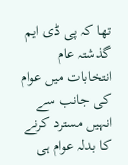تھا کہ پی ڈی ایم گذشتہ عام انتخابات میں عوام کی جانب سے انہیں مسترد کرنے کا بدلہ عوام ہی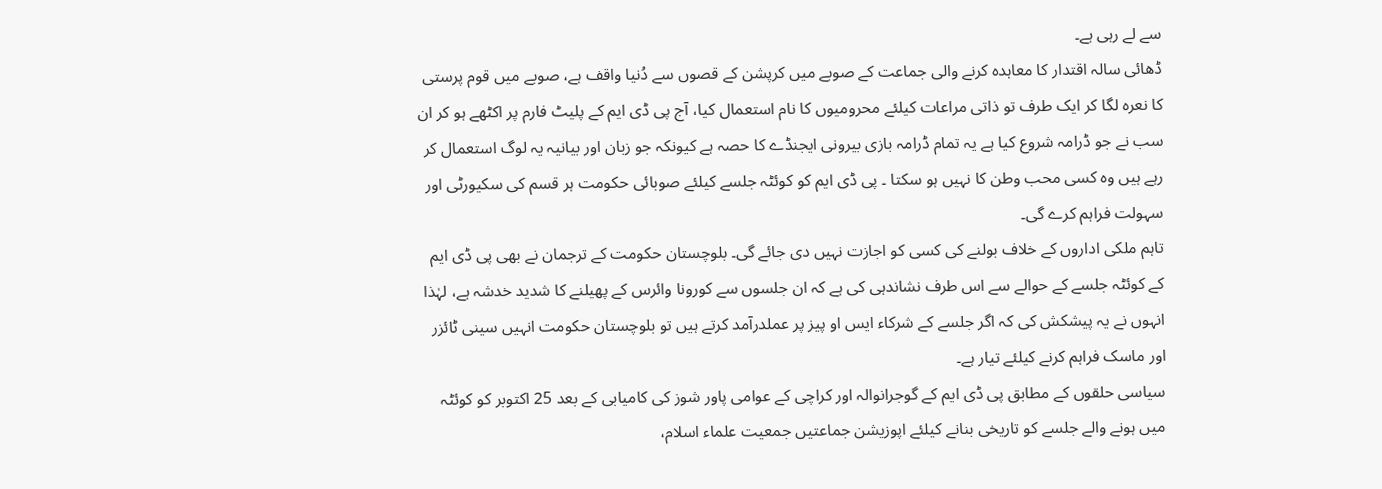سے لے رہی ہے۔
ڈھائی سالہ اقتدار کا معاہدہ کرنے والی جماعت کے صوبے میں کرپشن کے قصوں سے دُنیا واقف ہے، صوبے میں قوم پرستی کا نعرہ لگا کر ایک طرف تو ذاتی مراعات کیلئے محرومیوں کا نام استعمال کیا، آج پی ڈی ایم کے پلیٹ فارم پر اکٹھے ہو کر ان سب نے جو ڈرامہ شروع کیا ہے یہ تمام ڈرامہ بازی بیرونی ایجنڈے کا حصہ ہے کیونکہ جو زبان اور بیانیہ یہ لوگ استعمال کر رہے ہیں وہ کسی محب وطن کا نہیں ہو سکتا ۔ پی ڈی ایم کو کوئٹہ جلسے کیلئے صوبائی حکومت ہر قسم کی سکیورٹی اور سہولت فراہم کرے گی۔
تاہم ملکی اداروں کے خلاف بولنے کی کسی کو اجازت نہیں دی جائے گی۔ بلوچستان حکومت کے ترجمان نے بھی پی ڈی ایم کے کوئٹہ جلسے کے حوالے سے اس طرف نشاندہی کی ہے کہ ان جلسوں سے کورونا وائرس کے پھیلنے کا شدید خدشہ ہے، لہٰذا انہوں نے یہ پیشکش کی کہ اگر جلسے کے شرکاء ایس او پیز پر عملدرآمد کرتے ہیں تو بلوچستان حکومت انہیں سینی ٹائزر اور ماسک فراہم کرنے کیلئے تیار ہے۔
سیاسی حلقوں کے مطابق پی ڈی ایم کے گوجرانوالہ اور کراچی کے عوامی پاور شوز کی کامیابی کے بعد 25 اکتوبر کو کوئٹہ میں ہونے والے جلسے کو تاریخی بنانے کیلئے اپوزیشن جماعتیں جمعیت علماء اسلام،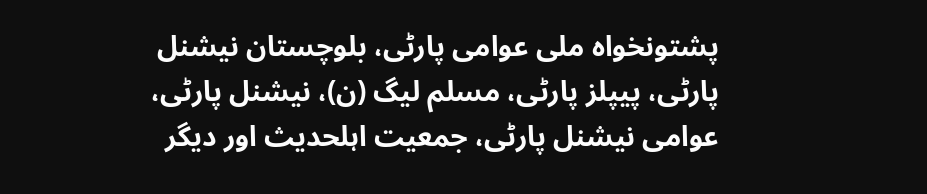پشتونخواہ ملی عوامی پارٹی، بلوچستان نیشنل پارٹی، پیپلز پارٹی، مسلم لیگ (ن)، نیشنل پارٹی، عوامی نیشنل پارٹی، جمعیت اہلحدیث اور دیگر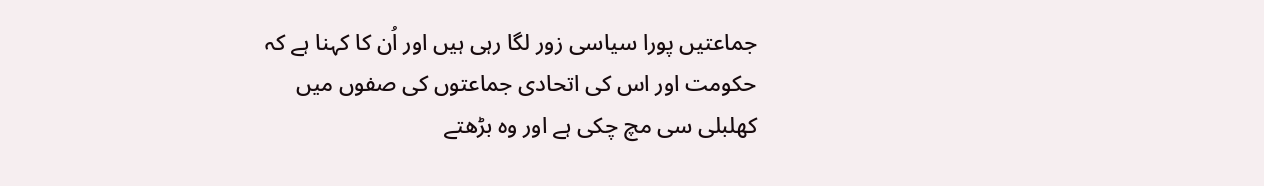جماعتیں پورا سیاسی زور لگا رہی ہیں اور اُن کا کہنا ہے کہ حکومت اور اس کی اتحادی جماعتوں کی صفوں میں کھلبلی سی مچ چکی ہے اور وہ بڑھتے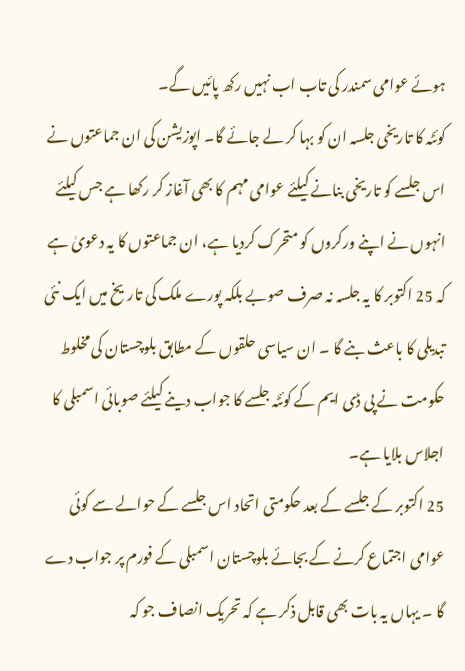ہوئے عوامی سمندر کی تاب اب نہیں رکھ پائیں گے۔
کوئٹہ کا تاریخی جلسہ ان کو بہا کر لے جائے گا۔ اپوزیشن کی ان جماعتوں نے اس جلسے کو تاریخی بنانے کیلئے عوامی مہم کا بھی آغاز کر رکھا ہے جس کیلئے انہوں نے اپنے ورکروں کو متحرک کردیا ہے، ان جماعتوں کا یہ دعویٰ ہے کہ 25 اکتوبر کا یہ جلسہ نہ صرف صوبے بلکہ پورے ملک کی تاریخ میں ایک نئی تبدیلی کا باعث بنے گا ۔ ان سیاسی حلقوں کے مطابق بلوچستان کی مخلوط حکومت نے پی ڈی ایم کے کوئٹہ جلسے کا جواب دینے کیلئے صوبائی اسمبلی کا اجلاس بلایا ہے۔
25 اکتوبر کے جلسے کے بعد حکومتی اتحاد اس جلسے کے حوالے سے کوئی عوامی اجتماع کرنے کے بجائے بلوچستان اسمبلی کے فورم پر جواب دے گا ۔ یہاں یہ بات بھی قابل ذکر ہے کہ تحریک انصاف جو کہ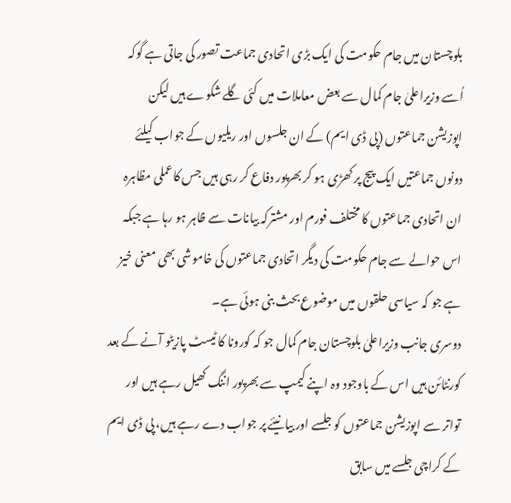بلوچستان میں جام حکومت کی ایک بڑی اتحادی جماعت تصور کی جاتی ہے گوکہ اُسے وزیراعلیٰ جام کمال سے بعض معاملات میں کئی گلے شکوے ہیں لیکن اپوزیشن جماعتوں (پی ڈی ایم) کے ان جلسوں اور ریلیوں کے جواب کیلئے دونوں جماعتیں ایک پیج پر کھڑی ہو کر بھرپور دفاع کر رہی ہیں جس کاعملی مظاہرہ ان اتحادی جماعتوں کا مختلف فورم اور مشترکہ بیانات سے ظاہر ہو رہا ہے جبکہ اس حوالے سے جام حکومت کی دیگر اتحادی جماعتوں کی خاموشی بھی معنی خیز ہے جو کہ سیاسی حلقوں میں موضوع بحث بنی ہوئی ہے۔
دوسری جانب وزیراعلیٰ بلوچستان جام کمال جو کہ کورونا کا ٹیسٹ پازیٹو آنے کے بعد کورنٹائن ہیں اس کے باوجود وہ اپنے کیمپ سے بھرپور اننگ کھیل رہے ہیں اور تواتر سے اپوزیشن جماعتوں کو جلسے اور بیانیئے پر جواب دے رہے ہیں، پی ڈی ایم کے کراچی جلسے میں سابق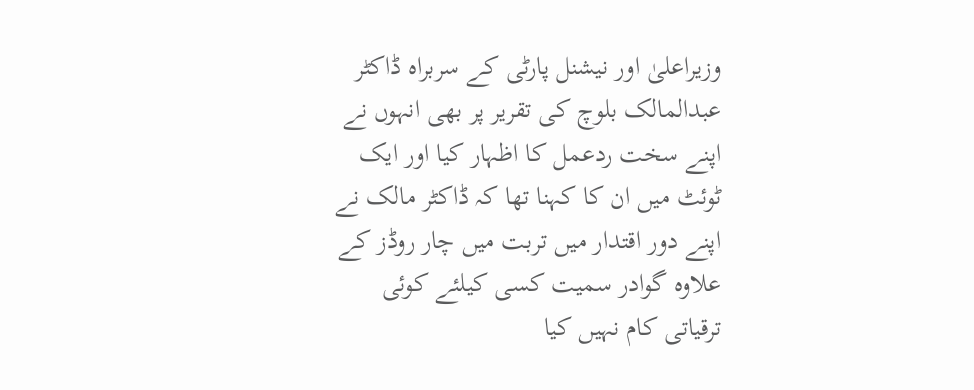وزیراعلیٰ اور نیشنل پارٹی کے سربراہ ڈاکٹر عبدالمالک بلوچ کی تقریر پر بھی انہوں نے اپنے سخت ردعمل کا اظہار کیا اور ایک ٹوئٹ میں ان کا کہنا تھا کہ ڈاکٹر مالک نے اپنے دور اقتدار میں تربت میں چار روڈز کے علاوہ گوادر سمیت کسی کیلئے کوئی ترقیاتی کام نہیں کیا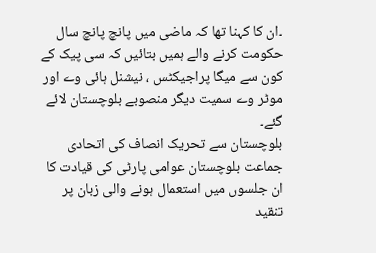۔ان کا کہنا تھا کہ ماضی میں پانچ پانچ سال حکومت کرنے والے ہمیں بتائیں کہ سی پیک کے کون سے میگا پراجیکٹس ، نیشنل ہائی وے اور موٹر وے سمیت دیگر منصوبے بلوچستان لائے گئے۔
بلوچستان سے تحریک انصاف کی اتحادی جماعت بلوچستان عوامی پارٹی کی قیادت کا ان جلسوں میں استعمال ہونے والی زبان پر تنقید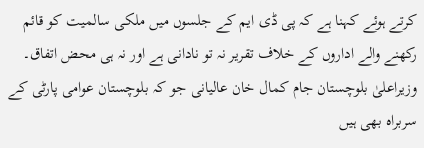کرتے ہوئے کہنا ہے کہ پی ڈی ایم کے جلسوں میں ملکی سالمیت کو قائم رکھنے والے اداروں کے خلاف تقریر نہ تو نادانی ہے اور نہ ہی محض اتفاق۔ وزیراعلیٰ بلوچستان جام کمال خان عالیانی جو کہ بلوچستان عوامی پارٹی کے سربراہ بھی ہیں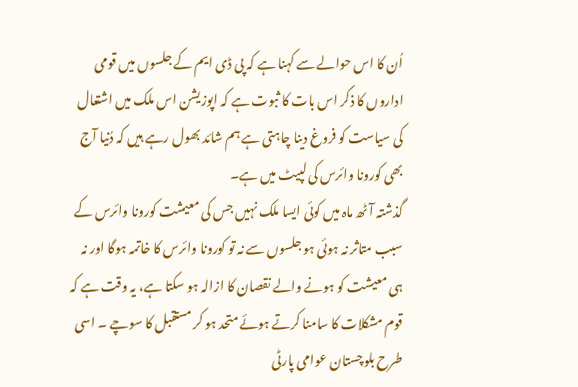اُن کا اس حوالے سے کہنا ہے کہ پی ڈی ایم کے جلسوں میں قومی اداروں کا ذکر اس بات کا ثبوت ہے کہ اپوزیشن اس ملک میں اشتعال کی سیاست کو فروغ دینا چاہتی ہے ہم شائد بھول رہے ہیں کہ دُنیا آج بھی کورونا وائرس کی لپیٹ میں ہے۔
گذشتہ آٹھ ماہ میں کوئی ایسا ملک نہیں جس کی معیشت کورونا وائرس کے سبب متاثر نہ ہوئی ہو جلسوں سے نہ تو کورونا وائرس کا خاتمہ ہوگا اور نہ ہی معیشت کو ہونے والے نقصان کا ازالہ ہو سکتا ہے، یہ وقت ہے کہ قوم مشکلات کا سامنا کرتے ہوئے متحد ہو کر مستقبل کا سوچے ۔ اسی طرح بلوچستان عوامی پارٹی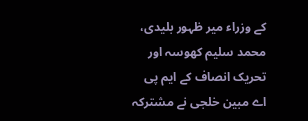کے وزراء میر ظہور بلیدی، محمد سلیم کھوسہ اور تحریک انصاف کے ایم پی اے مبین خلجی نے مشترکہ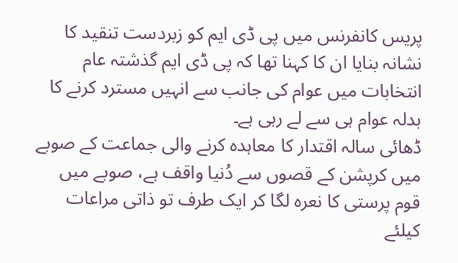پریس کانفرنس میں پی ڈی ایم کو زبردست تنقید کا نشانہ بنایا ان کا کہنا تھا کہ پی ڈی ایم گذشتہ عام انتخابات میں عوام کی جانب سے انہیں مسترد کرنے کا بدلہ عوام ہی سے لے رہی ہے۔
ڈھائی سالہ اقتدار کا معاہدہ کرنے والی جماعت کے صوبے میں کرپشن کے قصوں سے دُنیا واقف ہے، صوبے میں قوم پرستی کا نعرہ لگا کر ایک طرف تو ذاتی مراعات کیلئے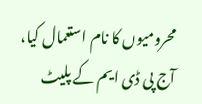محرومیوں کا نام استعمال کیا، آج پی ڈی ایم کے پلیٹ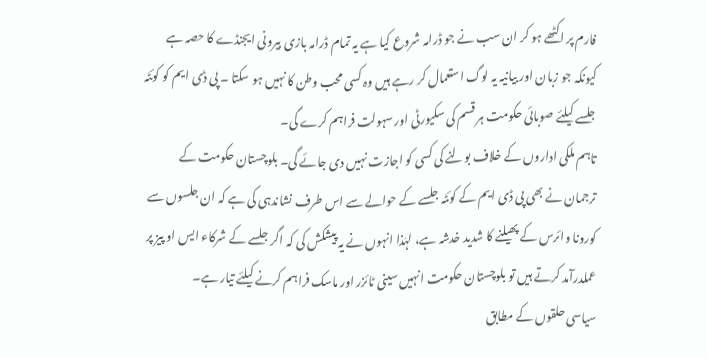فارم پر اکٹھے ہو کر ان سب نے جو ڈرامہ شروع کیا ہے یہ تمام ڈرامہ بازی بیرونی ایجنڈے کا حصہ ہے کیونکہ جو زبان اور بیانیہ یہ لوگ استعمال کر رہے ہیں وہ کسی محب وطن کا نہیں ہو سکتا ۔ پی ڈی ایم کو کوئٹہ جلسے کیلئے صوبائی حکومت ہر قسم کی سکیورٹی اور سہولت فراہم کرے گی۔
تاہم ملکی اداروں کے خلاف بولنے کی کسی کو اجازت نہیں دی جائے گی۔ بلوچستان حکومت کے ترجمان نے بھی پی ڈی ایم کے کوئٹہ جلسے کے حوالے سے اس طرف نشاندہی کی ہے کہ ان جلسوں سے کورونا وائرس کے پھیلنے کا شدید خدشہ ہے، لہٰذا انہوں نے یہ پیشکش کی کہ اگر جلسے کے شرکاء ایس او پیز پر عملدرآمد کرتے ہیں تو بلوچستان حکومت انہیں سینی ٹائزر اور ماسک فراہم کرنے کیلئے تیار ہے۔
سیاسی حلقوں کے مطابق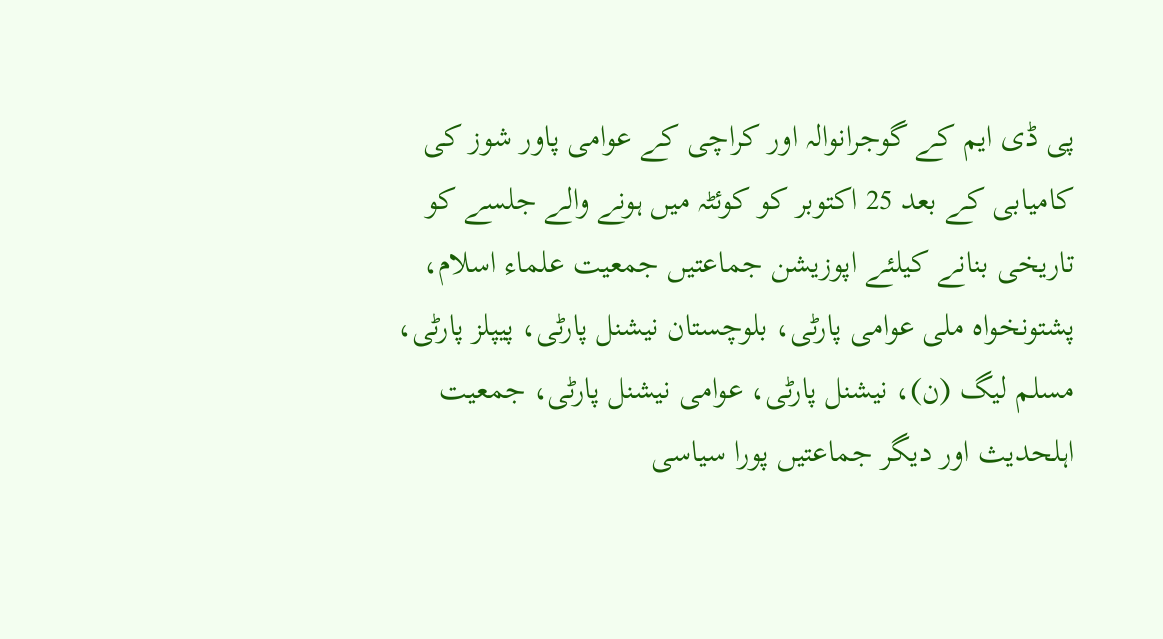پی ڈی ایم کے گوجرانوالہ اور کراچی کے عوامی پاور شوز کی کامیابی کے بعد 25 اکتوبر کو کوئٹہ میں ہونے والے جلسے کو تاریخی بنانے کیلئے اپوزیشن جماعتیں جمعیت علماء اسلام، پشتونخواہ ملی عوامی پارٹی، بلوچستان نیشنل پارٹی، پیپلز پارٹی، مسلم لیگ (ن)، نیشنل پارٹی، عوامی نیشنل پارٹی، جمعیت اہلحدیث اور دیگر جماعتیں پورا سیاسی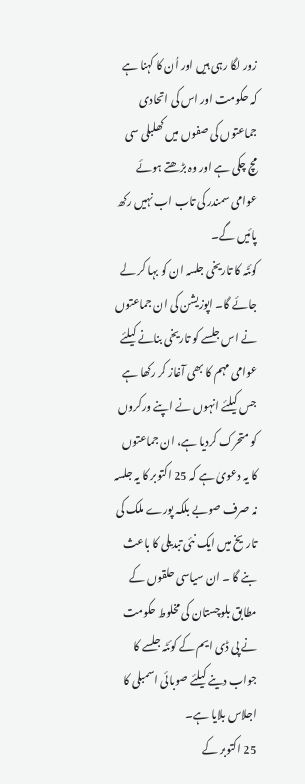زور لگا رہی ہیں اور اُن کا کہنا ہے کہ حکومت اور اس کی اتحادی جماعتوں کی صفوں میں کھلبلی سی مچ چکی ہے اور وہ بڑھتے ہوئے عوامی سمندر کی تاب اب نہیں رکھ پائیں گے۔
کوئٹہ کا تاریخی جلسہ ان کو بہا کر لے جائے گا۔ اپوزیشن کی ان جماعتوں نے اس جلسے کو تاریخی بنانے کیلئے عوامی مہم کا بھی آغاز کر رکھا ہے جس کیلئے انہوں نے اپنے ورکروں کو متحرک کردیا ہے، ان جماعتوں کا یہ دعویٰ ہے کہ 25 اکتوبر کا یہ جلسہ نہ صرف صوبے بلکہ پورے ملک کی تاریخ میں ایک نئی تبدیلی کا باعث بنے گا ۔ ان سیاسی حلقوں کے مطابق بلوچستان کی مخلوط حکومت نے پی ڈی ایم کے کوئٹہ جلسے کا جواب دینے کیلئے صوبائی اسمبلی کا اجلاس بلایا ہے۔
25 اکتوبر کے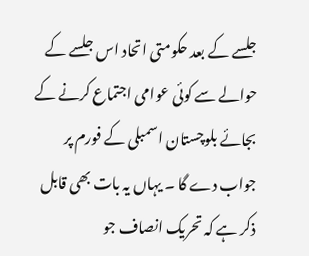جلسے کے بعد حکومتی اتحاد اس جلسے کے حوالے سے کوئی عوامی اجتماع کرنے کے بجائے بلوچستان اسمبلی کے فورم پر جواب دے گا ۔ یہاں یہ بات بھی قابل ذکر ہے کہ تحریک انصاف جو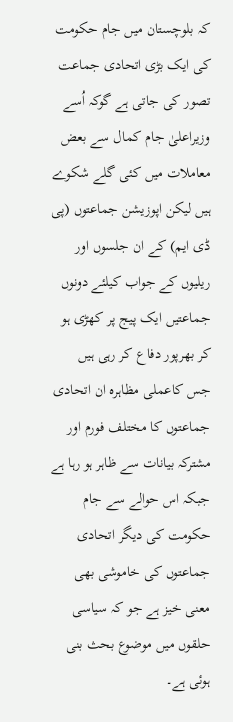کہ بلوچستان میں جام حکومت کی ایک بڑی اتحادی جماعت تصور کی جاتی ہے گوکہ اُسے وزیراعلیٰ جام کمال سے بعض معاملات میں کئی گلے شکوے ہیں لیکن اپوزیشن جماعتوں (پی ڈی ایم) کے ان جلسوں اور ریلیوں کے جواب کیلئے دونوں جماعتیں ایک پیج پر کھڑی ہو کر بھرپور دفاع کر رہی ہیں جس کاعملی مظاہرہ ان اتحادی جماعتوں کا مختلف فورم اور مشترکہ بیانات سے ظاہر ہو رہا ہے جبکہ اس حوالے سے جام حکومت کی دیگر اتحادی جماعتوں کی خاموشی بھی معنی خیز ہے جو کہ سیاسی حلقوں میں موضوع بحث بنی ہوئی ہے۔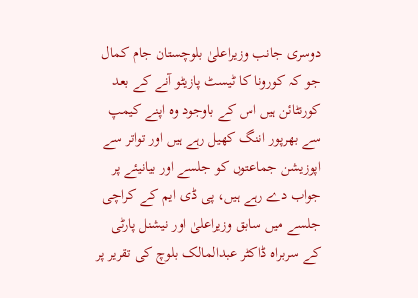دوسری جانب وزیراعلیٰ بلوچستان جام کمال جو کہ کورونا کا ٹیسٹ پازیٹو آنے کے بعد کورنٹائن ہیں اس کے باوجود وہ اپنے کیمپ سے بھرپور اننگ کھیل رہے ہیں اور تواتر سے اپوزیشن جماعتوں کو جلسے اور بیانیئے پر جواب دے رہے ہیں، پی ڈی ایم کے کراچی جلسے میں سابق وزیراعلیٰ اور نیشنل پارٹی کے سربراہ ڈاکٹر عبدالمالک بلوچ کی تقریر پر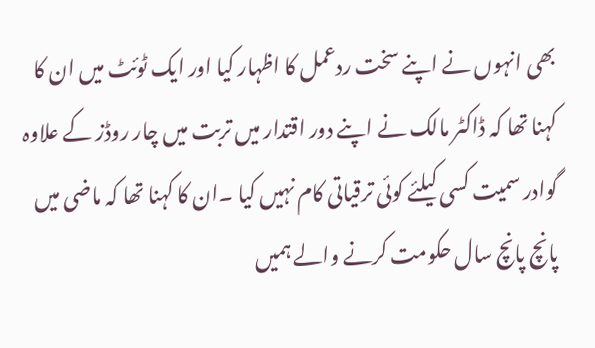بھی انہوں نے اپنے سخت ردعمل کا اظہار کیا اور ایک ٹوئٹ میں ان کا کہنا تھا کہ ڈاکٹر مالک نے اپنے دور اقتدار میں تربت میں چار روڈز کے علاوہ گوادر سمیت کسی کیلئے کوئی ترقیاتی کام نہیں کیا ۔ان کا کہنا تھا کہ ماضی میں پانچ پانچ سال حکومت کرنے والے ہمیں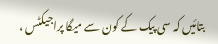بتائیں کہ سی پیک کے کون سے میگا پراجیکٹس ،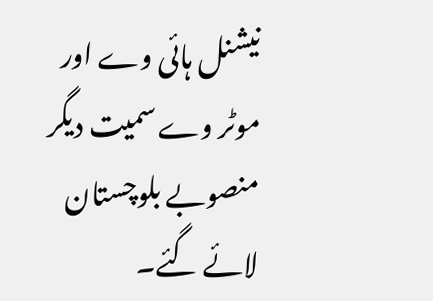نیشنل ہائی وے اور موٹر وے سمیت دیگر منصوبے بلوچستان لائے گئے۔